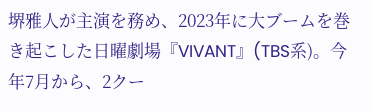堺雅人が主演を務め、2023年に大ブームを巻き起こした日曜劇場『VIVANT』(TBS系)。今年7月から、2クー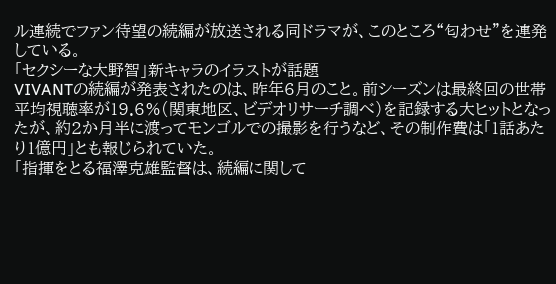ル連続でファン待望の続編が放送される同ドラマが、このところ“匂わせ”を連発している。
「セクシーな大野智」新キャラのイラストが話題
VIVANTの続編が発表されたのは、昨年6月のこと。前シーズンは最終回の世帯平均視聴率が19.6%(関東地区、ビデオリサーチ調べ)を記録する大ヒットとなったが、約2か月半に渡ってモンゴルでの撮影を行うなど、その制作費は「1話あたり1億円」とも報じられていた。
「指揮をとる福澤克雄監督は、続編に関して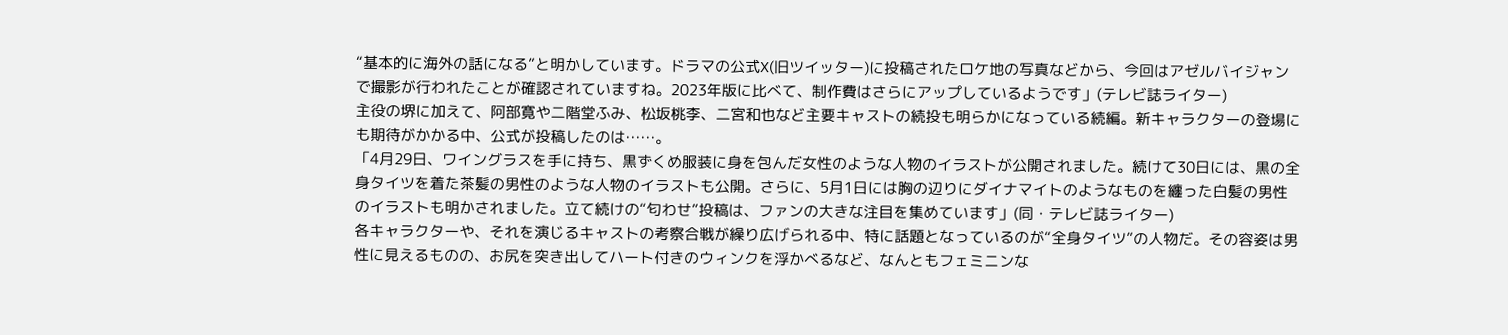“基本的に海外の話になる”と明かしています。ドラマの公式X(旧ツイッター)に投稿されたロケ地の写真などから、今回はアゼルバイジャンで撮影が行われたことが確認されていますね。2023年版に比べて、制作費はさらにアップしているようです」(テレビ誌ライター)
主役の堺に加えて、阿部寛や二階堂ふみ、松坂桃李、二宮和也など主要キャストの続投も明らかになっている続編。新キャラクターの登場にも期待がかかる中、公式が投稿したのは……。
「4月29日、ワイングラスを手に持ち、黒ずくめ服装に身を包んだ女性のような人物のイラストが公開されました。続けて30日には、黒の全身タイツを着た茶髪の男性のような人物のイラストも公開。さらに、5月1日には胸の辺りにダイナマイトのようなものを纏った白髪の男性のイラストも明かされました。立て続けの“匂わせ”投稿は、ファンの大きな注目を集めています」(同・テレビ誌ライター)
各キャラクターや、それを演じるキャストの考察合戦が繰り広げられる中、特に話題となっているのが“全身タイツ”の人物だ。その容姿は男性に見えるものの、お尻を突き出してハート付きのウィンクを浮かべるなど、なんともフェミニンな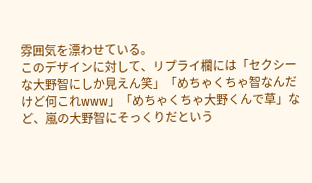雰囲気を漂わせている。
このデザインに対して、リプライ欄には「セクシーな大野智にしか見えん笑」「めちゃくちゃ智なんだけど何これwww」「めちゃくちゃ大野くんで草」など、嵐の大野智にそっくりだという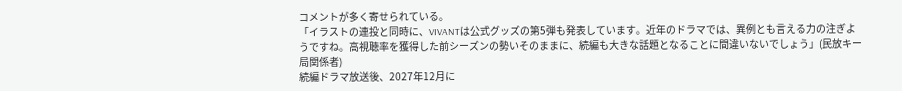コメントが多く寄せられている。
「イラストの連投と同時に、VIVANTは公式グッズの第5弾も発表しています。近年のドラマでは、異例とも言える力の注ぎようですね。高視聴率を獲得した前シーズンの勢いそのままに、続編も大きな話題となることに間違いないでしょう」(民放キー局関係者)
続編ドラマ放送後、2027年12月に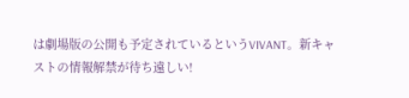は劇場版の公開も予定されているというVIVANT。新キャストの情報解禁が待ち遠しい!